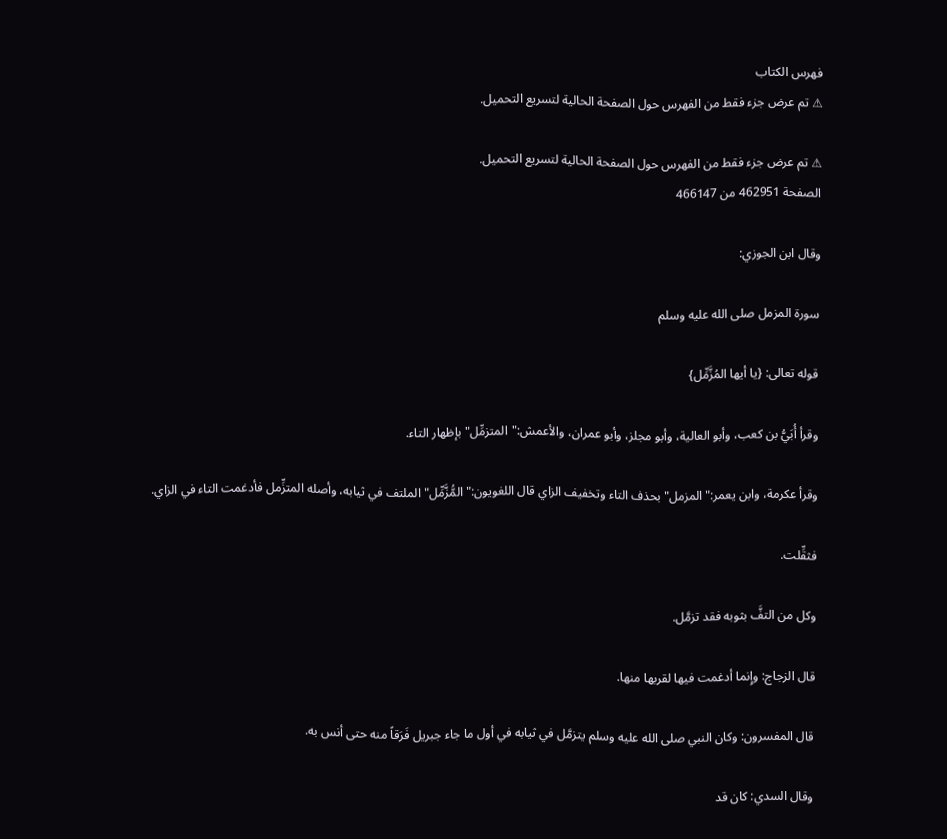فهرس الكتاب
⚠ تم عرض جزء فقط من الفهرس حول الصفحة الحالية لتسريع التحميل.

⚠ تم عرض جزء فقط من الفهرس حول الصفحة الحالية لتسريع التحميل.
الصفحة 462951 من 466147

وقال ابن الجوزي:

سورة المزمل صلى الله عليه وسلم

قوله تعالى: {يا أيها المُزَّمِّل}

وقرأ أُبَيُّ بن كعب، وأبو العالية، وأبو مجلز، وأبو عمران، والأعمش:"المتزمِّل"بإظهار التاء.

وقرأ عكرمة، وابن يعمر:"المزمل"بحذف التاء وتخفيف الزاي قال اللغويون:"المُّزَّمِّل"الملتف في ثيابه، وأصله المتزِّمل فأدغمت التاء في الزاي.

فثقِّلت.

وكل من التفَّ بثوبه فقد تزمَّل.

قال الزجاج: وإِنما أدغمت فيها لقربها منها.

قال المفسرون: وكان النبي صلى الله عليه وسلم يتزمَّل في ثيابه في أول ما جاء جبريل فَرَقاً منه حتى أنس به.

وقال السدي: كان قد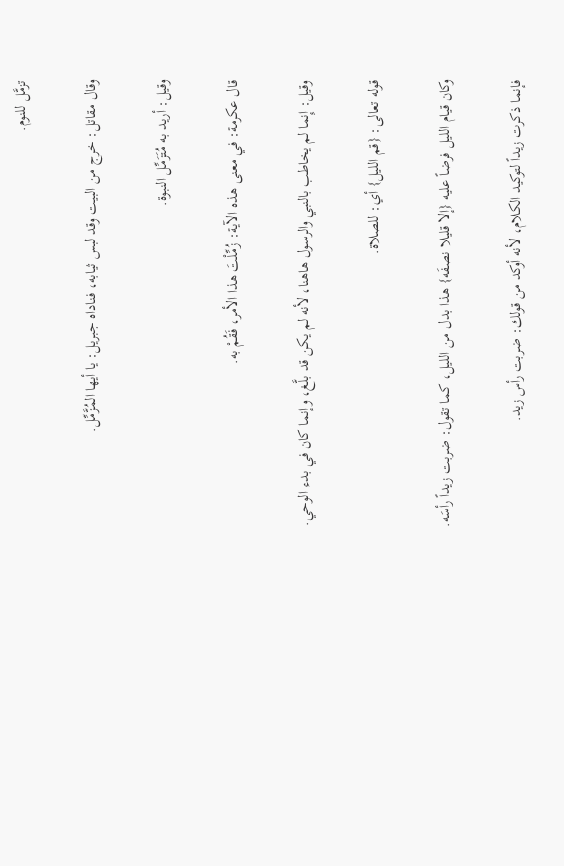تزمَّل للنوم.

وقال مقاتل: خرج من البيت وقد لبس ثيابه، فناداه جبريل: يا أيها المُزَّمِّل.

وقيل: أريد به مُتَزَمِّل النبوة.

قال عكرمة: في معنى هذه الآية: زُمِّلْتَ هذا الأمر، فَقُمْ به.

وقيل: إِنما لم يخاطب بالنبي والرسول هاهنا، لأنه لم يكن قد بلَّغ، وإنما كان في بدء الوحي.

قوله تعالى: {قم الليل} أي: للصلاة.

وكان قيام الليل فرضاً عليه {إلا قليلا نصفَه} هذا بدل من الليل، كما تقول: ضربت زيداً رأسَه.

فإنما ذكرت زيداً لتوكيد الكلام، لأنه أوكد من قولك: ضربت رأس زيد.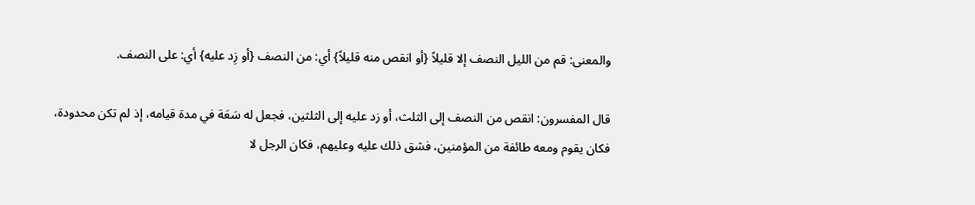والمعنى: قم من الليل النصف إلا قليلاً {أو انقص منه قليلاً} أي: من النصف {أو زِد عليه} أي: على النصف.

قال المفسرون: انقص من النصف إلى الثلث، أو زد عليه إلى الثلثين، فجعل له سَعَة في مدة قيامه، إذ لم تكن محدودة، فكان يقوم ومعه طائفة من المؤمنين، فشق ذلك عليه وعليهم، فكان الرجل لا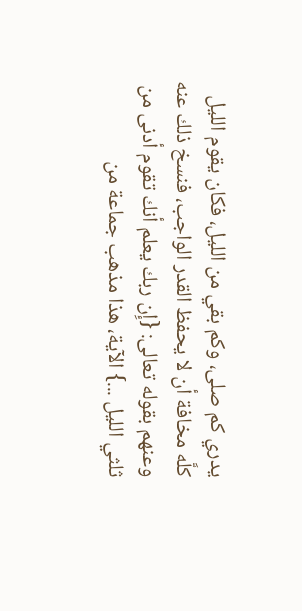يدري كم صلى، وكم بقي من الليل، فكان يقوم الليل كلَّه مخافة أن لا يحفظ القدر الواجب، فنسخ ذلك عنه وعنهم بقوله تعالى: {إِن ربك يعلم أنك تقوم أدنى من ثلثي الليل ...} الآية، هذا مذهب جماعة من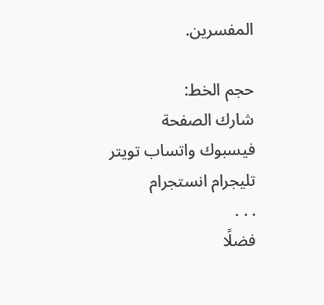المفسرين.

حجم الخط:
شارك الصفحة
فيسبوك واتساب تويتر تليجرام انستجرام
. . .
فضلًا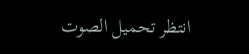انتظر تحميل الصوت